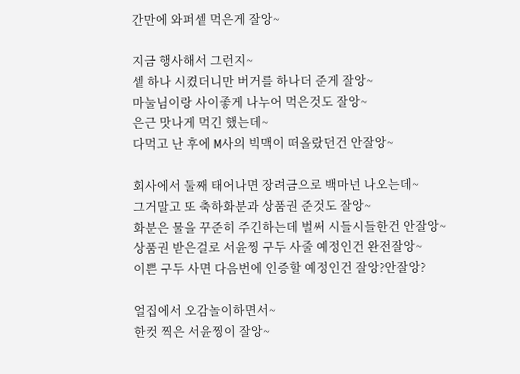간만에 와퍼셑 먹은게 잘앙~

지금 행사해서 그런지~
셑 하나 시켰더니만 버거를 하나더 준게 잘앙~
마눌님이랑 사이좋게 나누어 먹은것도 잘앙~
은근 맛나게 먹긴 했는데~
다먹고 난 후에 M사의 빅맥이 떠올랐던건 안잘앙~

회사에서 둘째 태어나면 장려금으로 백마넌 나오는데~
그거말고 또 축하화분과 상품권 준것도 잘앙~
화분은 물을 꾸준히 주긴하는데 벌써 시들시들한건 안잘앙~
상품권 받은걸로 서윤찡 구두 사줄 예정인건 완전잘앙~
이쁜 구두 사면 다음번에 인증할 예정인건 잘앙?안잘앙?

얼집에서 오감놀이하면서~
한컷 찍은 서윤찡이 잘앙~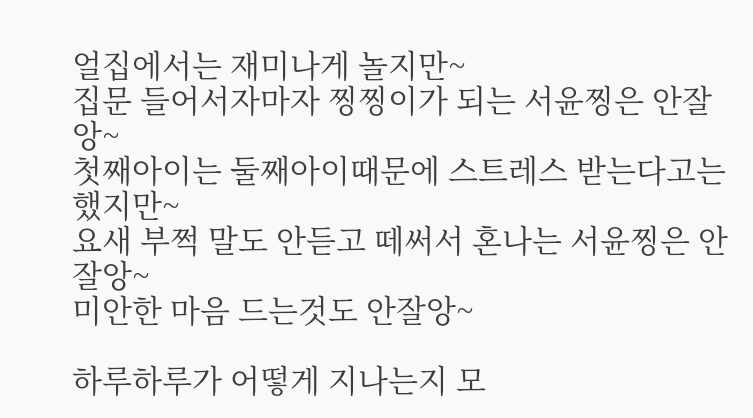얼집에서는 재미나게 놀지만~
집문 들어서자마자 찡찡이가 되는 서윤찡은 안잘앙~
첫째아이는 둘째아이때문에 스트레스 받는다고는 했지만~
요새 부쩍 말도 안듣고 떼써서 혼나는 서윤찡은 안잘앙~
미안한 마음 드는것도 안잘앙~

하루하루가 어떻게 지나는지 모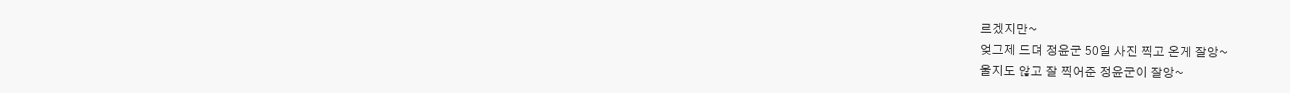르겠지만~
엊그제 드뎌 정윤군 50일 사진 찍고 온게 잘앙~
울지도 않고 잘 찍어준 정윤군이 잘앙~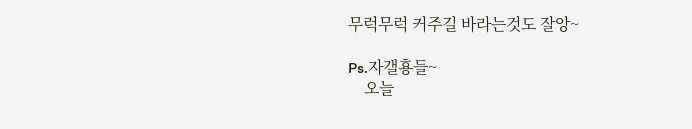무럭무럭 커주길 바라는것도 잘앙~

Ps.자갤횽들~
    오늘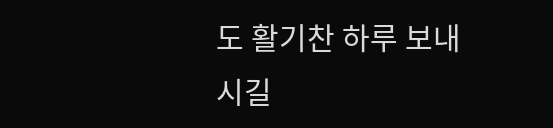도 활기찬 하루 보내시길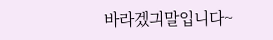바라겠긔말입니다~